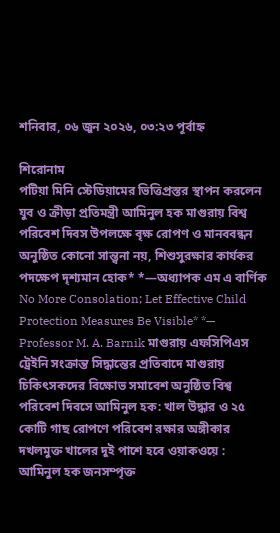শনিবার, ০৬ জুন ২০২৬, ০৩:২৩ পূর্বাহ্ন

শিরোনাম
পটিয়া মিনি স্টেডিয়ামের ভিত্তিপ্রস্তর স্থাপন করলেন যুব ও ক্রীড়া প্রতিমন্ত্রী আমিনুল হক মাগুরায় বিশ্ব পরিবেশ দিবস উপলক্ষে বৃক্ষ রোপণ ও মানববন্ধন অনুষ্ঠিত কোনো সান্ত্বনা নয়, শিশুসুরক্ষার কার্যকর পদক্ষেপ দৃশ্যমান হোক* *—অধ্যাপক এম এ বার্ণিক No More Consolation; Let Effective Child Protection Measures Be Visible* *— Professor M. A. Barnik মাগুরায় এফসিপিএস ট্রেইনি সংক্রান্ত সিদ্ধান্তের প্রতিবাদে মাগুরায় চিকিৎসকদের বিক্ষোভ সমাবেশ অনুষ্ঠিত বিশ্ব পরিবেশ দিবসে আমিনুল হক: খাল উদ্ধার ও ২৫ কোটি গাছ রোপণে পরিবেশ রক্ষার অঙ্গীকার দখলমুক্ত খালের দুই পাশে হবে ওয়াকওয়ে : আমিনুল হক জনসম্পৃক্ত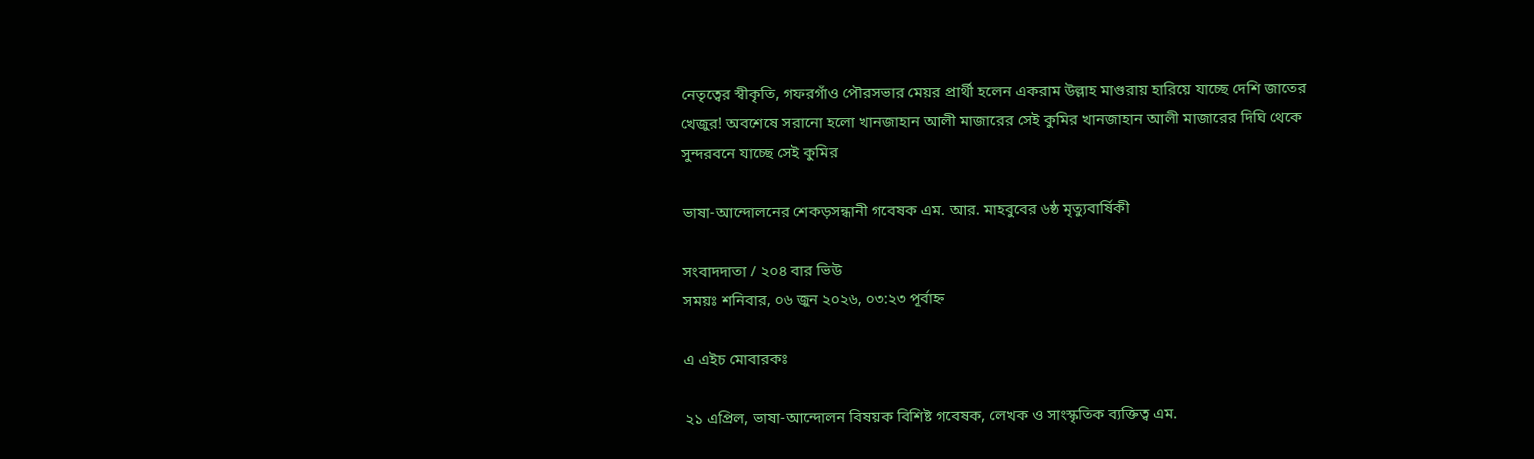নেতৃত্বের স্বীকৃতি, গফরগাঁও পৌরসভার মেয়র প্রার্থী হলেন একরাম উল্লাহ মাগুরায় হারিয়ে যাচ্ছে দেশি জাতের খেজুর! অবশেষে সরানো হলো খানজাহান আলী মাজারের সেই কুমির খানজাহান আলী মাজারের দিঘি থেকে সুন্দরবনে যাচ্ছে সেই কুমির

ভাষা-আন্দোলনের শেকড়সন্ধানী গবেষক এম. আর. মাহবুবের ৬ষ্ঠ মৃত্যুবার্ষিকী

সংবাদদাতা / ২০৪ বার ভিউ
সময়ঃ শনিবার, ০৬ জুন ২০২৬, ০৩:২৩ পূর্বাহ্ন

এ এইচ মোবারকঃ

২১ এপ্রিল, ভাষা-আন্দোলন বিষয়ক বিশিষ্ট গবেষক, লেখক ও সাংস্কৃতিক ব্যক্তিত্ব এম.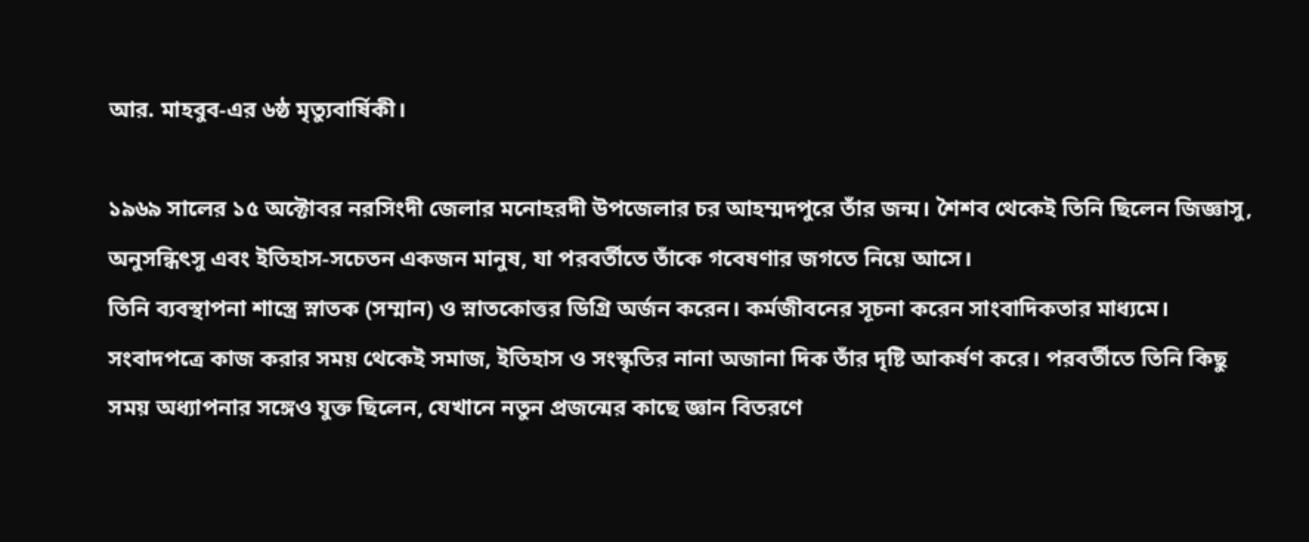আর. মাহবুব-এর ৬ষ্ঠ মৃত্যুবার্ষিকী।

১৯৬৯ সালের ১৫ অক্টোবর নরসিংদী জেলার মনোহরদী উপজেলার চর আহম্মদপুরে তাঁর জন্ম। শৈশব থেকেই তিনি ছিলেন জিজ্ঞাসু, অনুসন্ধিৎসু এবং ইতিহাস-সচেতন একজন মানুষ, যা পরবর্তীতে তাঁকে গবেষণার জগতে নিয়ে আসে।
তিনি ব্যবস্থাপনা শাস্ত্রে স্নাতক (সম্মান) ও স্নাতকোত্তর ডিগ্রি অর্জন করেন। কর্মজীবনের সূচনা করেন সাংবাদিকতার মাধ্যমে। সংবাদপত্রে কাজ করার সময় থেকেই সমাজ, ইতিহাস ও সংস্কৃতির নানা অজানা দিক তাঁর দৃষ্টি আকর্ষণ করে। পরবর্তীতে তিনি কিছু সময় অধ্যাপনার সঙ্গেও যুক্ত ছিলেন, যেখানে নতুন প্রজন্মের কাছে জ্ঞান বিতরণে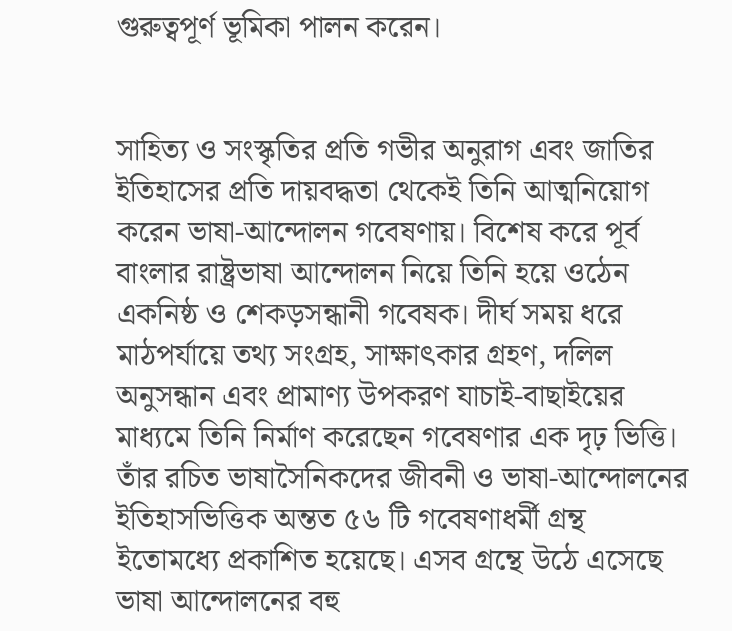গুরুত্বপূর্ণ ভূমিকা পালন করেন।


সাহিত্য ও সংস্কৃতির প্রতি গভীর অনুরাগ এবং জাতির ইতিহাসের প্রতি দায়বদ্ধতা থেকেই তিনি আত্মনিয়োগ করেন ভাষা-আন্দোলন গবেষণায়। বিশেষ করে পূর্ব বাংলার রাষ্ট্রভাষা আন্দোলন নিয়ে তিনি হয়ে ওঠেন একনিষ্ঠ ও শেকড়সন্ধানী গবেষক। দীর্ঘ সময় ধরে মাঠপর্যায়ে তথ্য সংগ্রহ, সাক্ষাৎকার গ্রহণ, দলিল অনুসন্ধান এবং প্রামাণ্য উপকরণ যাচাই-বাছাইয়ের মাধ্যমে তিনি নির্মাণ করেছেন গবেষণার এক দৃঢ় ভিত্তি।
তাঁর রচিত ভাষাসৈনিকদের জীবনী ও ভাষা-আন্দোলনের ইতিহাসভিত্তিক অন্তত ৫৬ টি গবেষণাধর্মী গ্রন্থ ইতোমধ্যে প্রকাশিত হয়েছে। এসব গ্রন্থে উঠে এসেছে ভাষা আন্দোলনের বহু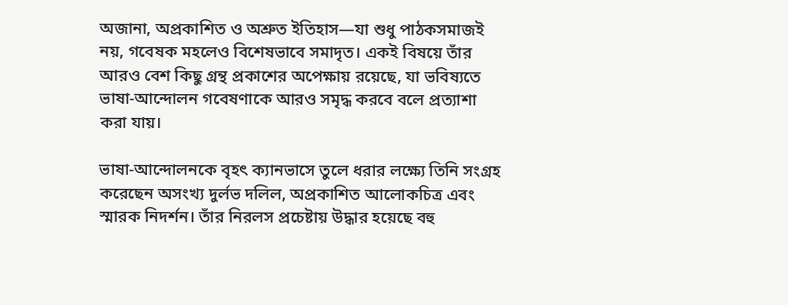অজানা, অপ্রকাশিত ও অশ্রুত ইতিহাস—যা শুধু পাঠকসমাজই নয়, গবেষক মহলেও বিশেষভাবে সমাদৃত। একই বিষয়ে তাঁর আরও বেশ কিছু গ্রন্থ প্রকাশের অপেক্ষায় রয়েছে, যা ভবিষ্যতে ভাষা-আন্দোলন গবেষণাকে আরও সমৃদ্ধ করবে বলে প্রত্যাশা করা যায়।

ভাষা-আন্দোলনকে বৃহৎ ক্যানভাসে তুলে ধরার লক্ষ্যে তিনি সংগ্রহ করেছেন অসংখ্য দুর্লভ দলিল, অপ্রকাশিত আলোকচিত্র এবং স্মারক নিদর্শন। তাঁর নিরলস প্রচেষ্টায় উদ্ধার হয়েছে বহু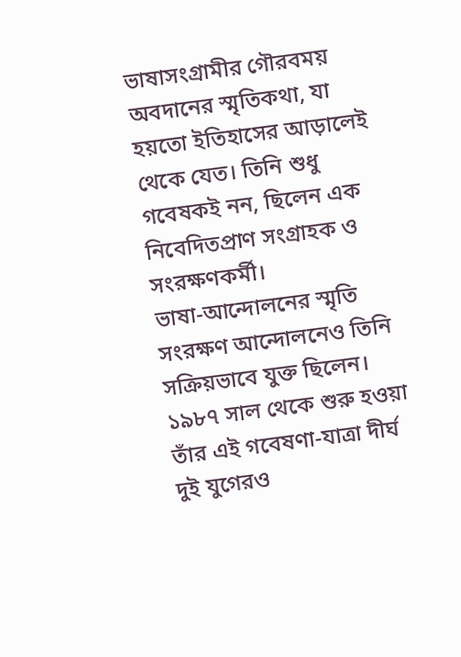ভাষাসংগ্রামীর গৌরবময় অবদানের স্মৃতিকথা, যা হয়তো ইতিহাসের আড়ালেই থেকে যেত। তিনি শুধু গবেষকই নন, ছিলেন এক নিবেদিতপ্রাণ সংগ্রাহক ও সংরক্ষণকর্মী।
ভাষা-আন্দোলনের স্মৃতি সংরক্ষণ আন্দোলনেও তিনি সক্রিয়ভাবে যুক্ত ছিলেন। ১৯৮৭ সাল থেকে শুরু হওয়া তাঁর এই গবেষণা-যাত্রা দীর্ঘ দুই যুগেরও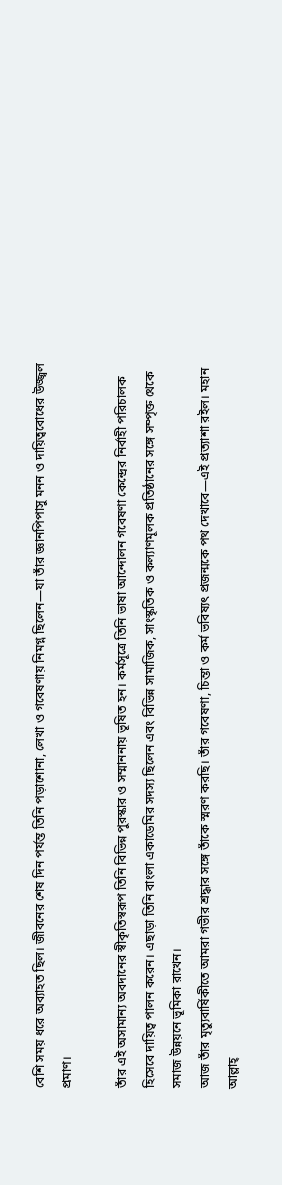বেশি সময় ধরে অব্যাহত ছিল। জীবনের শেষ দিন পর্যন্ত তিনি পড়াশোনা, লেখা ও গবেষণায় নিমগ্ন ছিলেন—যা তাঁর জ্ঞানপিপাসু মনন ও দায়িত্ববোধের উজ্জ্বল প্রমাণ।

তাঁর এই অসামান্য অবদানের স্বীকৃতিস্বরূপ তিনি বিভিন্ন পুরস্কার ও সম্মাননায় ভূষিত হন। কর্মসূত্রে তিনি ভাষা আন্দোলন গবেষণা কেন্দ্রের নির্বাহী পরিচালক হিসেবে দায়িত্ব পালন করেন। এছাড়া তিনি বাংলা একাডেমির সদস্য ছিলেন এবং বিভিন্ন সামাজিক, সাংস্কৃতিক ও কল্যাণমূলক প্রতিষ্ঠানের সঙ্গে সম্পৃক্ত থেকে সমাজ উন্নয়নে ভূমিকা রাখেন।
আজ তাঁর মৃত্যুবার্ষিকীতে আমরা গভীর শ্রদ্ধার সঙ্গে তাঁকে স্মরণ করছি। তাঁর গবেষণা, চিন্তা ও কর্ম ভবিষ্যৎ প্রজন্মকে পথ দেখাবে—এই প্রত্যাশা রইল। মহান আল্লাহ্‌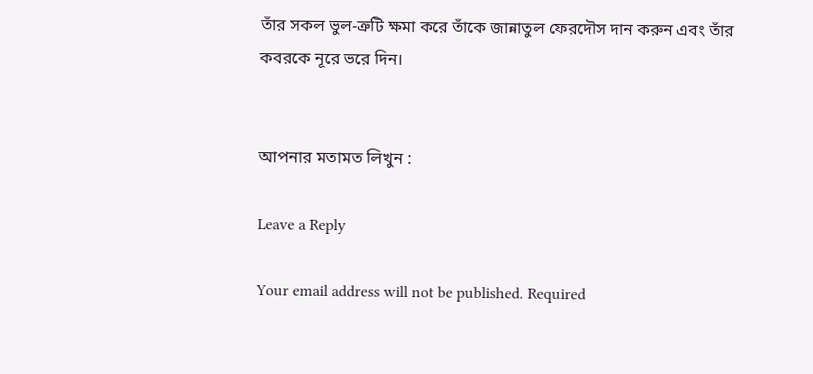তাঁর সকল ভুল-ত্রুটি ক্ষমা করে তাঁকে জান্নাতুল ফেরদৌস দান করুন এবং তাঁর কবরকে নূরে ভরে দিন।


আপনার মতামত লিখুন :

Leave a Reply

Your email address will not be published. Required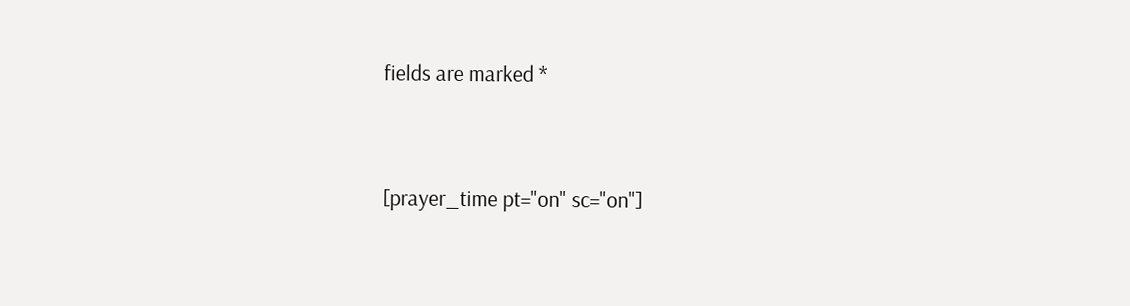fields are marked *


[prayer_time pt="on" sc="on"]